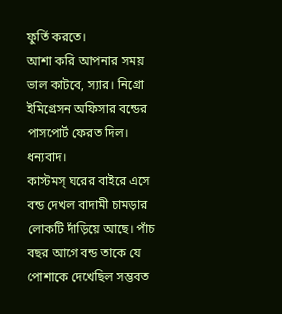ফুর্তি করতে।
আশা করি আপনার সময় ভাল কাটবে, স্যার। নিগ্রো ইমিগ্রেসন অফিসার বন্ডের পাসপোর্ট ফেরত দিল।
ধন্যবাদ।
কাস্টমস্ ঘরের বাইরে এসে বন্ড দেখল বাদামী চামড়ার লোকটি দাঁড়িয়ে আছে। পাঁচ বছর আগে বন্ড তাকে যে পোশাকে দেখেছিল সম্ভবত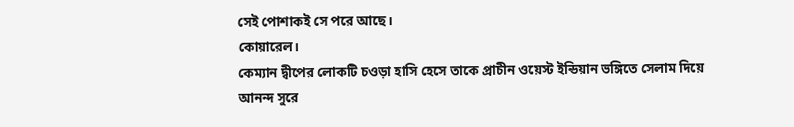সেই পোশাকই সে পরে আছে।
কোয়ারেল।
কেম্যান দ্বীপের লোকটি চওড়া হাসি হেসে তাকে প্রাচীন ওয়েস্ট ইন্ডিয়ান ভঙ্গিতে সেলাম দিয়ে আনন্দ সুরে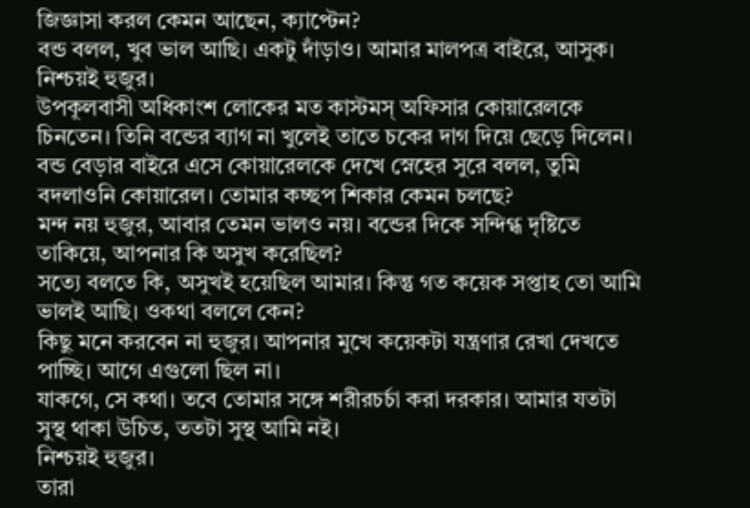জিজ্ঞাসা করল কেমন আছেন, ক্যাপ্টেন?
বন্ড বলল, খুব ভাল আছি। একটু দাঁড়াও। আমার মালপত্র বাইরে, আসুক।
নিশ্চয়ই হুজুর।
উপকূলবাসী অধিকাংশ লোকের মত কাস্টমস্ অফিসার কোয়ারেলকে চিনতেন। তিনি বন্ডের ব্যাগ না খুলেই তাতে চকের দাগ দিয়ে ছেড়ে দিলেন। বন্ড বেড়ার বাইরে এসে কোয়ারেলকে দেখে স্নেহের সুরে বলল, তুমি বদলাওনি কোয়ারেল। তোমার কচ্ছপ শিকার কেমন চলছে?
মন্দ নয় হুজুর, আবার তেমন ভালও নয়। বন্ডের দিকে সন্দিগ্ধ দৃষ্টিতে তাকিয়ে, আপনার কি অসুখ করেছিল?
সত্যে বলতে কি, অসুখই হয়েছিল আমার। কিন্তু গত কয়েক সপ্তাহ তো আমি ভালই আছি। ওকথা বললে কেন?
কিছু মনে করবেন না হুজুর। আপনার মুখে কয়েকটা যন্ত্রণার রেখা দেখতে পাচ্ছি। আগে এগুলো ছিল না।
যাকগে, সে কথা। তবে তোমার সঙ্গে শরীরচর্চা করা দরকার। আমার যতটা সুস্থ থাকা উচিত, ততটা সুস্থ আমি নই।
নিশ্চয়ই হুজুর।
তারা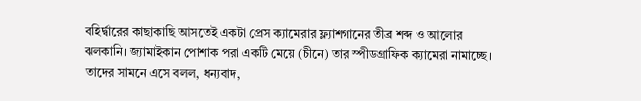বহির্দ্বারের কাছাকাছি আসতেই একটা প্রেস ক্যামেরার ফ্ল্যাশগানের তীব্র শব্দ ও আলোর ঝলকানি। জ্যামাইকান পোশাক পরা একটি মেয়ে (চীনে) তার স্পীডগ্রাফিক ক্যামেরা নামাচ্ছে। তাদের সামনে এসে বলল, ধন্যবাদ,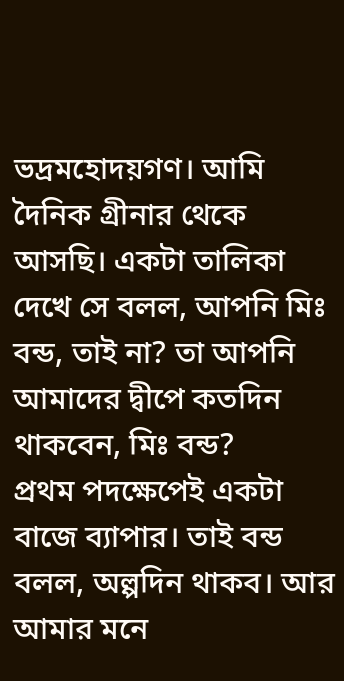ভদ্রমহোদয়গণ। আমি দৈনিক গ্রীনার থেকে আসছি। একটা তালিকা দেখে সে বলল, আপনি মিঃ বন্ড, তাই না? তা আপনি আমাদের দ্বীপে কতদিন থাকবেন, মিঃ বন্ড?
প্রথম পদক্ষেপেই একটা বাজে ব্যাপার। তাই বন্ড বলল, অল্পদিন থাকব। আর আমার মনে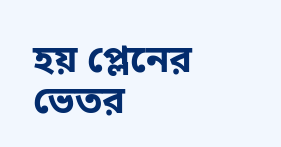হয় প্লেনের ভেতর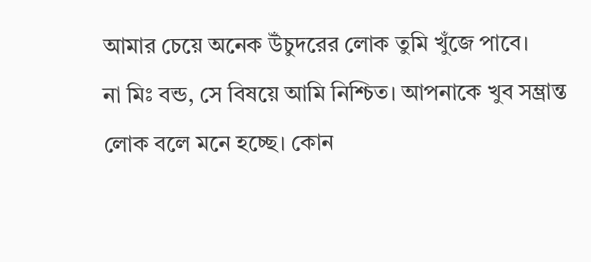আমার চেয়ে অনেক উঁচুদরের লোক তুমি খুঁজে পাবে।
না মিঃ বন্ড, সে বিষয়ে আমি নিশ্চিত। আপনাকে খুব সম্ভ্রান্ত লোক বলে মনে হচ্ছে। কোন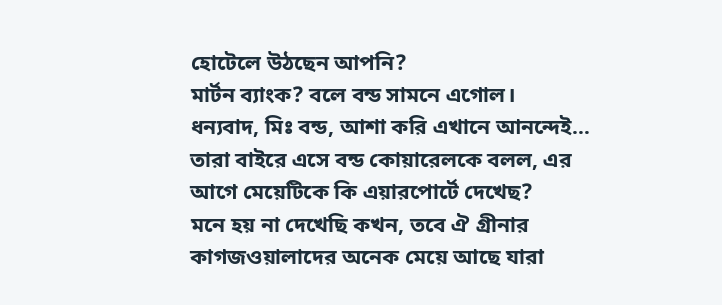হোটেলে উঠছেন আপনি?
মার্টন ব্যাংক? বলে বন্ড সামনে এগোল।
ধন্যবাদ, মিঃ বন্ড, আশা করি এখানে আনন্দেই…
তারা বাইরে এসে বন্ড কোয়ারেলকে বলল, এর আগে মেয়েটিকে কি এয়ারপোর্টে দেখেছ?
মনে হয় না দেখেছি কখন, তবে ঐ গ্রীনার কাগজওয়ালাদের অনেক মেয়ে আছে যারা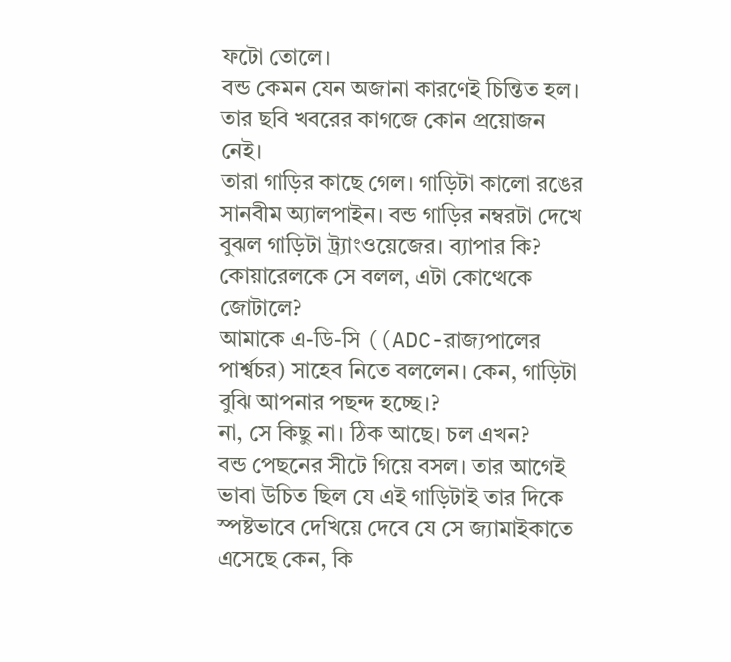ফটো তোলে।
বন্ড কেমন যেন অজানা কারণেই চিন্তিত হল। তার ছবি খবরের কাগজে কোন প্রয়োজন নেই।
তারা গাড়ির কাছে গেল। গাড়িটা কালো রঙের সানবীম অ্যালপাইন। বন্ড গাড়ির নম্বরটা দেখে বুঝল গাড়িটা ট্র্যাংওয়েজের। ব্যাপার কি? কোয়ারেলকে সে বলল, এটা কোত্থেকে জোটালে?
আমাকে এ-ডি-সি ((ADC-রাজ্যপালের পার্শ্বচর) সাহেব নিতে বললেন। কেন, গাড়িটা বুঝি আপনার পছন্দ হচ্ছে।?
না, সে কিছু না। ঠিক আছে। চল এখন?
বন্ড পেছনের সীটে গিয়ে বসল। তার আগেই ভাবা উচিত ছিল যে এই গাড়িটাই তার দিকে স্পষ্টভাবে দেখিয়ে দেবে যে সে জ্যামাইকাতে এসেছে কেন, কি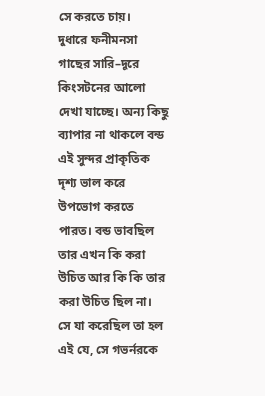সে করতে চায়।
দুধারে ফনীমনসা গাছের সারি–দূরে কিংসটনের আলো দেখা যাচ্ছে। অন্য কিছু ব্যাপার না থাকলে বন্ড এই সুন্দর প্রাকৃতিক দৃশ্য ভাল করে উপভোগ করতে পারত। বন্ড ভাবছিল তার এখন কি করা উচিত আর কি কি তার করা উচিত ছিল না।
সে যা করেছিল তা হল এই যে, সে গভর্নরকে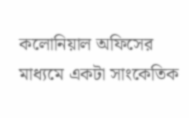কলোনিয়াল অফিসের মাধ্যমে একটা সাংকেতিক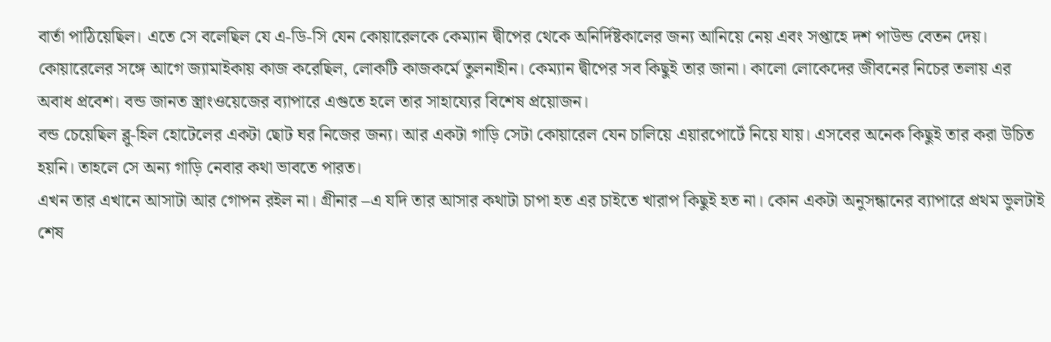বার্তা পাঠিয়েছিল। এতে সে বলেছিল যে এ-ডি-সি যেন কোয়ারেলকে কেম্যান দ্বীপের থেকে অনির্দিষ্টকালের জন্য আনিয়ে নেয় এবং সপ্তাহে দশ পাউন্ড বেতন দেয়। কোয়ারেলের সঙ্গে আগে জ্যামাইকায় কাজ করেছিল, লোকটি কাজকর্মে তুলনাহীন। কেম্যান দ্বীপের সব কিছুই তার জানা। কালো লোকেদের জীবনের নিচের তলায় এর অবাধ প্রবেশ। বন্ড জানত স্ত্রাংওয়েজের ব্যাপারে এগুতে হলে তার সাহায্যের বিশেষ প্রয়োজন।
বন্ড চেয়েছিল ব্লু-হিল হোটেলের একটা ছোট ঘর নিজের জন্য। আর একটা গাড়ি সেটা কোয়ারেল যেন চালিয়ে এয়ারপোর্টে নিয়ে যায়। এসবের অনেক কিছুই তার করা উচিত হয়নি। তাহলে সে অন্য গাড়ি নেবার কথা ভাবতে পারত।
এখন তার এখানে আসাটা আর গোপন রইল না। গ্রীনার –এ যদি তার আসার কথাটা চাপা হত এর চাইতে খারাপ কিছুই হত না। কোন একটা অনুসন্ধানের ব্যাপারে প্রথম ভুলটাই শেষ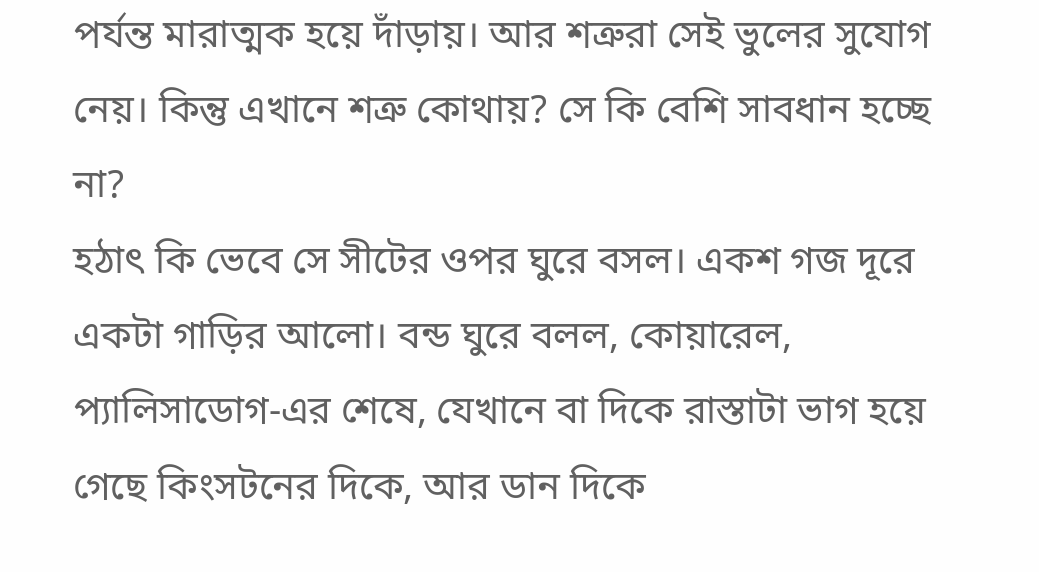পর্যন্ত মারাত্মক হয়ে দাঁড়ায়। আর শত্রুরা সেই ভুলের সুযোগ নেয়। কিন্তু এখানে শত্রু কোথায়? সে কি বেশি সাবধান হচ্ছে না?
হঠাৎ কি ভেবে সে সীটের ওপর ঘুরে বসল। একশ গজ দূরে একটা গাড়ির আলো। বন্ড ঘুরে বলল, কোয়ারেল, প্যালিসাডোগ-এর শেষে, যেখানে বা দিকে রাস্তাটা ভাগ হয়ে গেছে কিংসটনের দিকে, আর ডান দিকে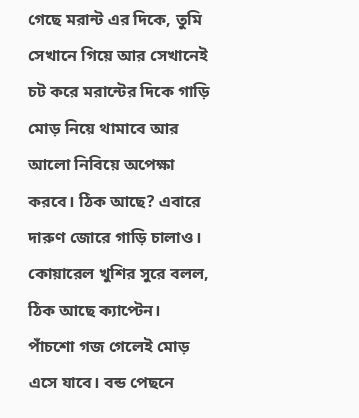গেছে মরান্ট এর দিকে, তুমি সেখানে গিয়ে আর সেখানেই চট করে মরান্টের দিকে গাড়ি মোড় নিয়ে থামাবে আর আলো নিবিয়ে অপেক্ষা করবে। ঠিক আছে? এবারে দারুণ জোরে গাড়ি চালাও।
কোয়ারেল খুশির সুরে বলল, ঠিক আছে ক্যাপ্টেন।
পাঁচশো গজ গেলেই মোড় এসে যাবে। বন্ড পেছনে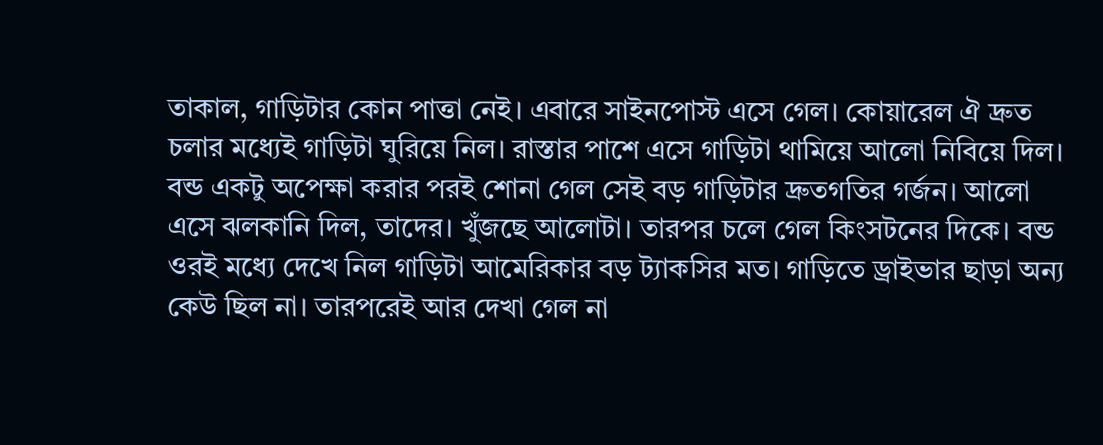তাকাল, গাড়িটার কোন পাত্তা নেই। এবারে সাইনপোস্ট এসে গেল। কোয়ারেল ঐ দ্রুত চলার মধ্যেই গাড়িটা ঘুরিয়ে নিল। রাস্তার পাশে এসে গাড়িটা থামিয়ে আলো নিবিয়ে দিল। বন্ড একটু অপেক্ষা করার পরই শোনা গেল সেই বড় গাড়িটার দ্রুতগতির গর্জন। আলো এসে ঝলকানি দিল, তাদের। খুঁজছে আলোটা। তারপর চলে গেল কিংসটনের দিকে। বন্ড ওরই মধ্যে দেখে নিল গাড়িটা আমেরিকার বড় ট্যাকসির মত। গাড়িতে ড্রাইভার ছাড়া অন্য কেউ ছিল না। তারপরেই আর দেখা গেল না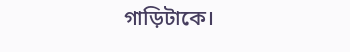গাড়িটাকে।